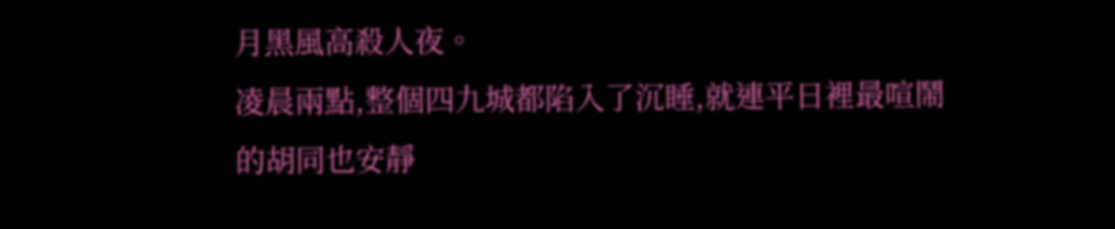月黑風高殺人夜。
凌晨兩點,整個四九城都陷入了沉睡,就連平日裡最喧鬧的胡同也安靜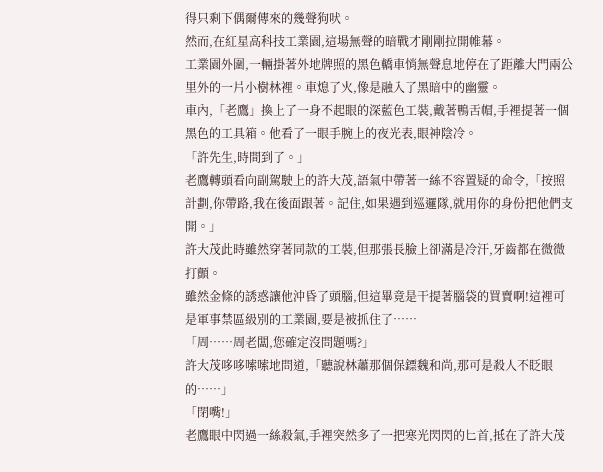得只剩下偶爾傳來的幾聲狗吠。
然而,在紅星高科技工業園,這場無聲的暗戰才剛剛拉開帷幕。
工業園外圍,一輛掛著外地牌照的黑色轎車悄無聲息地停在了距離大門兩公里外的一片小樹林裡。車熄了火,像是融入了黑暗中的幽靈。
車內,「老鷹」換上了一身不起眼的深藍色工裝,戴著鴨舌帽,手裡提著一個黑色的工具箱。他看了一眼手腕上的夜光表,眼神陰冷。
「許先生,時間到了。」
老鷹轉頭看向副駕駛上的許大茂,語氣中帶著一絲不容置疑的命令,「按照計劃,你帶路,我在後面跟著。記住,如果遇到巡邏隊,就用你的身份把他們支開。」
許大茂此時雖然穿著同款的工裝,但那張長臉上卻滿是冷汗,牙齒都在微微打顫。
雖然金條的誘惑讓他沖昏了頭腦,但這畢竟是干提著腦袋的買賣啊!這裡可是軍事禁區級別的工業園,要是被抓住了……
「周……周老闆,您確定沒問題嗎?」
許大茂哆哆嗦嗦地問道,「聽說林蕭那個保鏢魏和尚,那可是殺人不眨眼的……」
「閉嘴!」
老鷹眼中閃過一絲殺氣,手裡突然多了一把寒光閃閃的匕首,抵在了許大茂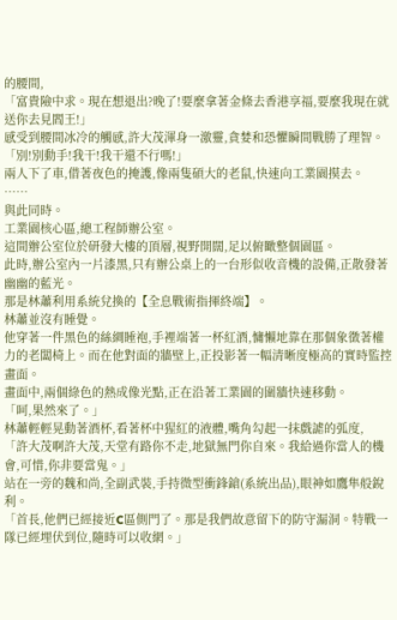的腰間,
「富貴險中求。現在想退出?晚了!要麼拿著金條去香港享福,要麼我現在就送你去見閻王!」
感受到腰間冰冷的觸感,許大茂渾身一激靈,貪婪和恐懼瞬間戰勝了理智。
「別!別動手!我干!我干還不行嗎!」
兩人下了車,借著夜色的掩護,像兩隻碩大的老鼠,快速向工業園摸去。
……
與此同時。
工業園核心區,總工程師辦公室。
這間辦公室位於研發大樓的頂層,視野開闊,足以俯瞰整個園區。
此時,辦公室內一片漆黑,只有辦公桌上的一台形似收音機的設備,正散發著幽幽的藍光。
那是林蕭利用系統兌換的【全息戰術指揮終端】。
林蕭並沒有睡覺。
他穿著一件黑色的絲綢睡袍,手裡端著一杯紅酒,慵懶地靠在那個象徵著權力的老闆椅上。而在他對面的牆壁上,正投影著一幅清晰度極高的實時監控畫面。
畫面中,兩個綠色的熱成像光點,正在沿著工業園的圍牆快速移動。
「呵,果然來了。」
林蕭輕輕晃動著酒杯,看著杯中猩紅的液體,嘴角勾起一抹戲謔的弧度,
「許大茂啊許大茂,天堂有路你不走,地獄無門你自來。我給過你當人的機會,可惜,你非要當鬼。」
站在一旁的魏和尚,全副武裝,手持微型衝鋒鎗(系統出品),眼神如鷹隼般銳利。
「首長,他們已經接近C區側門了。那是我們故意留下的防守漏洞。特戰一隊已經埋伏到位,隨時可以收網。」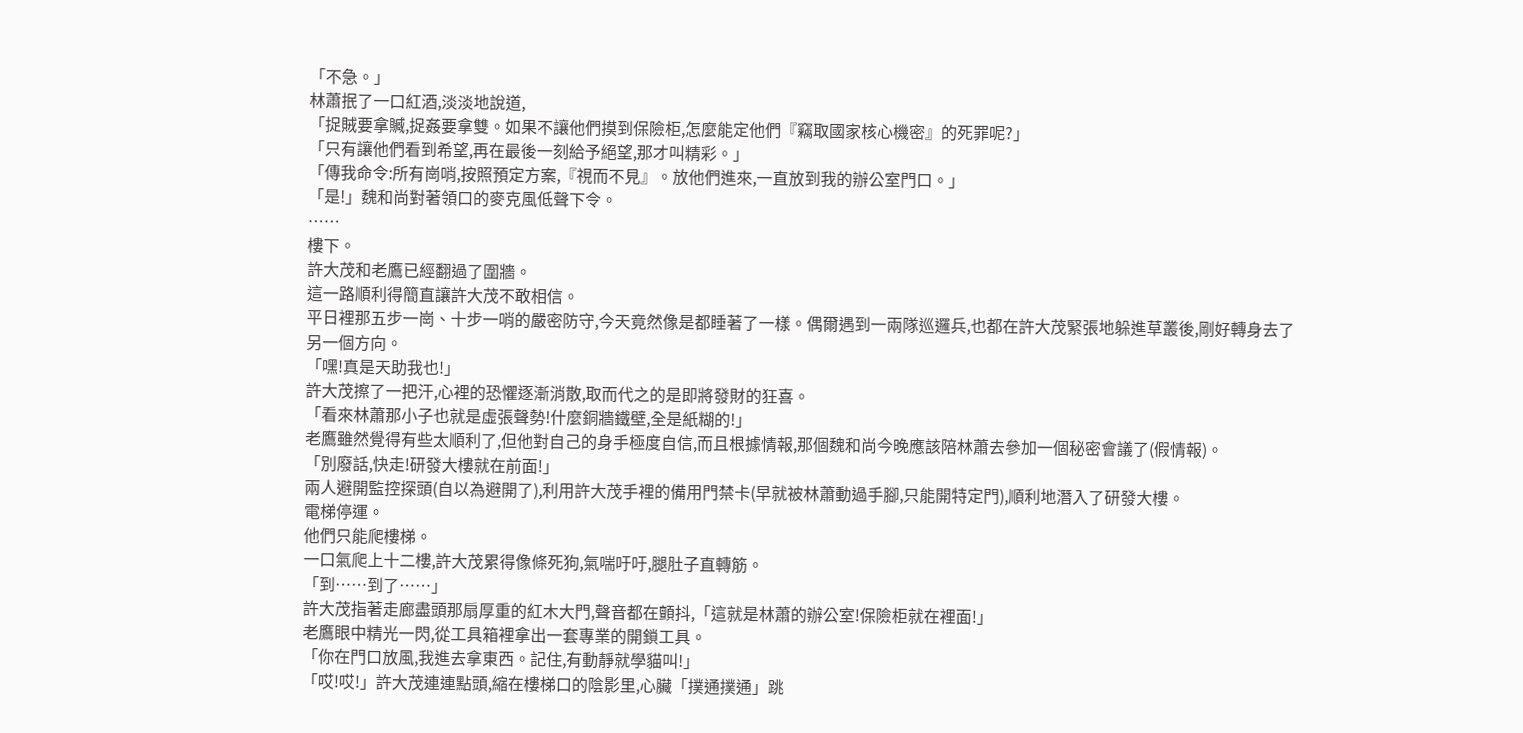「不急。」
林蕭抿了一口紅酒,淡淡地說道,
「捉賊要拿贓,捉姦要拿雙。如果不讓他們摸到保險柜,怎麼能定他們『竊取國家核心機密』的死罪呢?」
「只有讓他們看到希望,再在最後一刻給予絕望,那才叫精彩。」
「傳我命令:所有崗哨,按照預定方案,『視而不見』。放他們進來,一直放到我的辦公室門口。」
「是!」魏和尚對著領口的麥克風低聲下令。
……
樓下。
許大茂和老鷹已經翻過了圍牆。
這一路順利得簡直讓許大茂不敢相信。
平日裡那五步一崗、十步一哨的嚴密防守,今天竟然像是都睡著了一樣。偶爾遇到一兩隊巡邏兵,也都在許大茂緊張地躲進草叢後,剛好轉身去了另一個方向。
「嘿!真是天助我也!」
許大茂擦了一把汗,心裡的恐懼逐漸消散,取而代之的是即將發財的狂喜。
「看來林蕭那小子也就是虛張聲勢!什麼銅牆鐵壁,全是紙糊的!」
老鷹雖然覺得有些太順利了,但他對自己的身手極度自信,而且根據情報,那個魏和尚今晚應該陪林蕭去參加一個秘密會議了(假情報)。
「別廢話,快走!研發大樓就在前面!」
兩人避開監控探頭(自以為避開了),利用許大茂手裡的備用門禁卡(早就被林蕭動過手腳,只能開特定門),順利地潛入了研發大樓。
電梯停運。
他們只能爬樓梯。
一口氣爬上十二樓,許大茂累得像條死狗,氣喘吁吁,腿肚子直轉筋。
「到……到了……」
許大茂指著走廊盡頭那扇厚重的紅木大門,聲音都在顫抖,「這就是林蕭的辦公室!保險柜就在裡面!」
老鷹眼中精光一閃,從工具箱裡拿出一套專業的開鎖工具。
「你在門口放風,我進去拿東西。記住,有動靜就學貓叫!」
「哎!哎!」許大茂連連點頭,縮在樓梯口的陰影里,心臟「撲通撲通」跳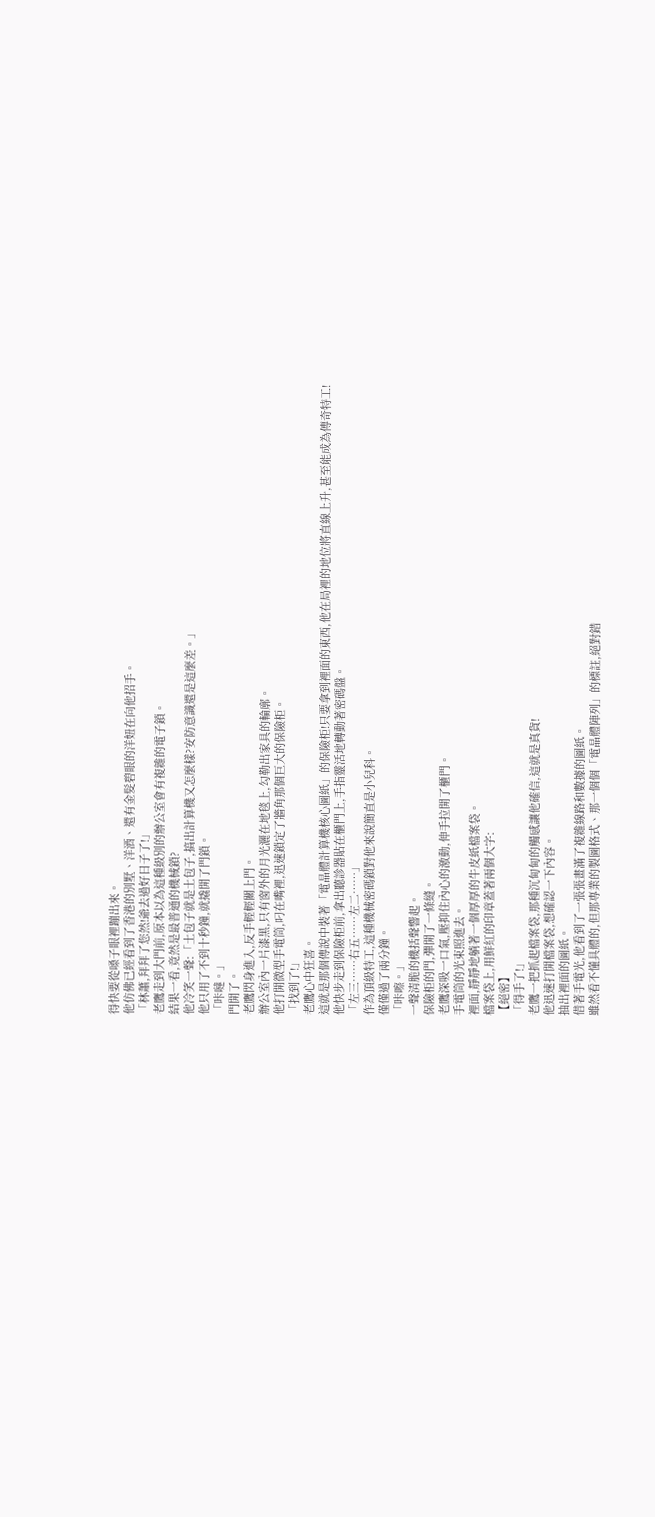得快要從嗓子眼裡蹦出來。
他仿佛已經看到了香港的別墅、洋酒、還有金髮碧眼的洋妞在向他招手。
「林蕭,拜拜了您然!爺去過好日子了!」
老鷹走到大門前,原本以為這種級別的辦公室會有複雜的電子鎖。
結果一看,竟然是最普通的機械鎖?
他冷笑一聲:「土包子就是土包子,搞出計算機又怎麼樣?安防意識還是這麼差。」
他只用了不到十秒鐘,就撬開了門鎖。
「咔噠。」
門開了。
老鷹閃身進入,反手輕輕關上門。
辦公室內一片漆黑,只有窗外的月光灑在地毯上,勾勒出家具的輪廓。
他打開微型手電筒,叼在嘴裡,迅速鎖定了牆角那個巨大的保險柜。
「找到了!」
老鷹心中狂喜。
這就是那個傳說中裝著「電晶體計算機核心圖紙」的保險柜!只要拿到裡面的東西,他在局裡的地位將直線上升,甚至能成為傳奇特工!
他快步走到保險柜前,拿出聽診器貼在櫃門上,手指靈活地轉動著密碼盤。
「左三……右五……左二……」
作為頂級特工,這種機械密碼鎖對他來說簡直是小兒科。
僅僅過了兩分鐘。
「咔嚓。」
一聲清脆的機括聲響起。
保險柜的門,彈開了一條縫。
老鷹深吸一口氣,壓抑住內心的激動,伸手拉開了櫃門。
手電筒的光束照進去。
裡面,靜靜地躺著一個厚厚的牛皮紙檔案袋。
檔案袋上,用鮮紅的印章蓋著兩個大字:
【絕密】
「得手了!」
老鷹一把抓起檔案袋,那種沉甸甸的觸感讓他確信,這就是真貨!
他迅速打開檔案袋,想確認一下內容。
抽出裡面的圖紙。
借著手電光,他看到了一張張畫滿了複雜線路和數據的圖紙。
雖然看不懂具體的,但那專業的製圖格式、那一個個「電晶體陣列」的標註,絕對錯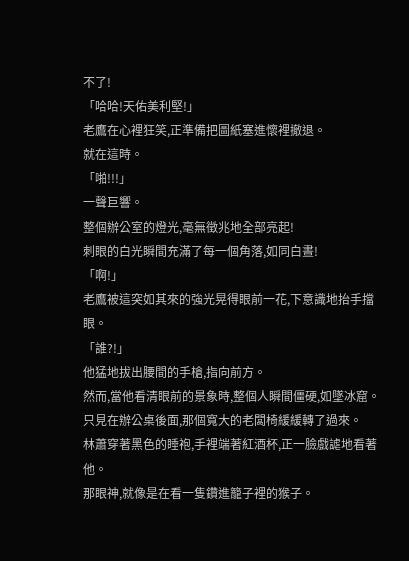不了!
「哈哈!天佑美利堅!」
老鷹在心裡狂笑,正準備把圖紙塞進懷裡撤退。
就在這時。
「啪!!!」
一聲巨響。
整個辦公室的燈光,毫無徵兆地全部亮起!
刺眼的白光瞬間充滿了每一個角落,如同白晝!
「啊!」
老鷹被這突如其來的強光晃得眼前一花,下意識地抬手擋眼。
「誰?!」
他猛地拔出腰間的手槍,指向前方。
然而,當他看清眼前的景象時,整個人瞬間僵硬,如墜冰窟。
只見在辦公桌後面,那個寬大的老闆椅緩緩轉了過來。
林蕭穿著黑色的睡袍,手裡端著紅酒杯,正一臉戲謔地看著他。
那眼神,就像是在看一隻鑽進籠子裡的猴子。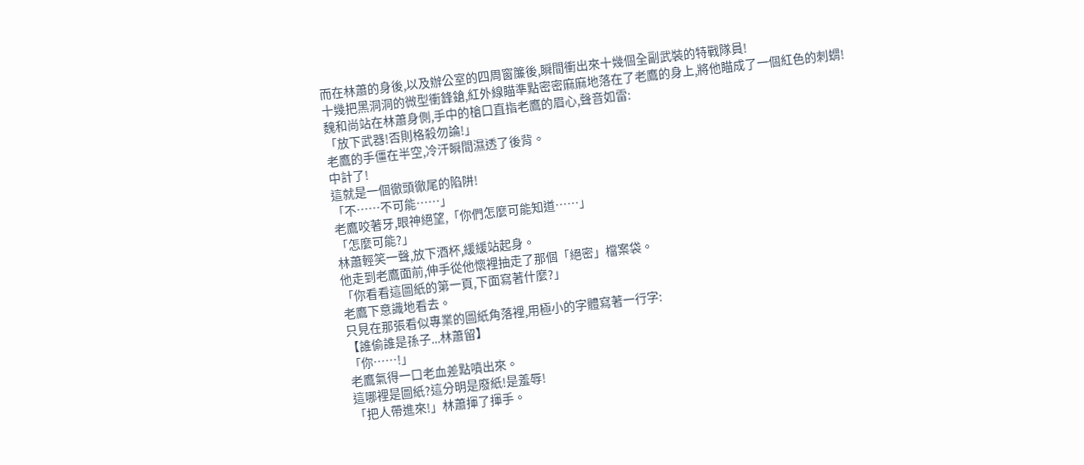而在林蕭的身後,以及辦公室的四周窗簾後,瞬間衝出來十幾個全副武裝的特戰隊員!
十幾把黑洞洞的微型衝鋒鎗,紅外線瞄準點密密麻麻地落在了老鷹的身上,將他瞄成了一個紅色的刺蝟!
魏和尚站在林蕭身側,手中的槍口直指老鷹的眉心,聲音如雷:
「放下武器!否則格殺勿論!」
老鷹的手僵在半空,冷汗瞬間濕透了後背。
中計了!
這就是一個徹頭徹尾的陷阱!
「不……不可能……」
老鷹咬著牙,眼神絕望,「你們怎麼可能知道……」
「怎麼可能?」
林蕭輕笑一聲,放下酒杯,緩緩站起身。
他走到老鷹面前,伸手從他懷裡抽走了那個「絕密」檔案袋。
「你看看這圖紙的第一頁,下面寫著什麼?」
老鷹下意識地看去。
只見在那張看似專業的圖紙角落裡,用極小的字體寫著一行字:
【誰偷誰是孫子...林蕭留】
「你……!」
老鷹氣得一口老血差點噴出來。
這哪裡是圖紙?這分明是廢紙!是羞辱!
「把人帶進來!」林蕭揮了揮手。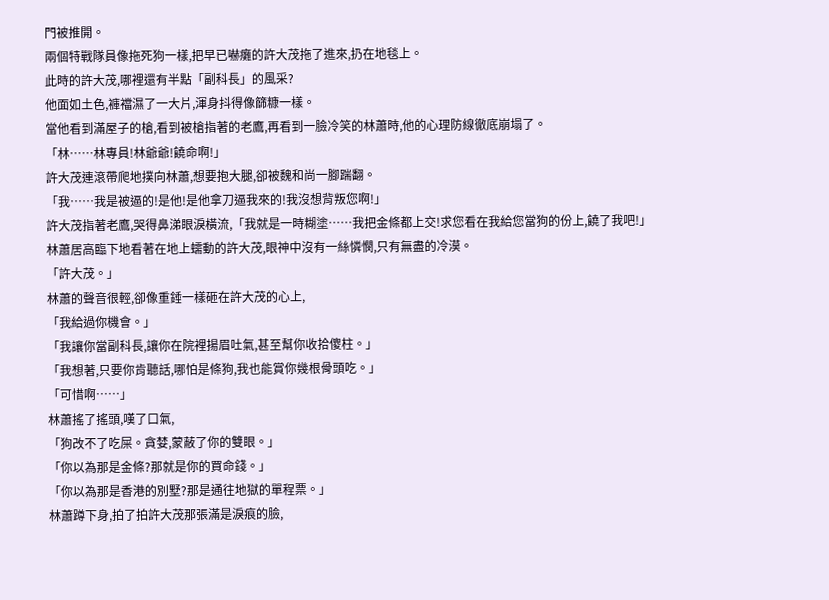門被推開。
兩個特戰隊員像拖死狗一樣,把早已嚇癱的許大茂拖了進來,扔在地毯上。
此時的許大茂,哪裡還有半點「副科長」的風采?
他面如土色,褲襠濕了一大片,渾身抖得像篩糠一樣。
當他看到滿屋子的槍,看到被槍指著的老鷹,再看到一臉冷笑的林蕭時,他的心理防線徹底崩塌了。
「林……林專員!林爺爺!饒命啊!」
許大茂連滾帶爬地撲向林蕭,想要抱大腿,卻被魏和尚一腳踹翻。
「我……我是被逼的!是他!是他拿刀逼我來的!我沒想背叛您啊!」
許大茂指著老鷹,哭得鼻涕眼淚橫流,「我就是一時糊塗……我把金條都上交!求您看在我給您當狗的份上,饒了我吧!」
林蕭居高臨下地看著在地上蠕動的許大茂,眼神中沒有一絲憐憫,只有無盡的冷漠。
「許大茂。」
林蕭的聲音很輕,卻像重錘一樣砸在許大茂的心上,
「我給過你機會。」
「我讓你當副科長,讓你在院裡揚眉吐氣,甚至幫你收拾傻柱。」
「我想著,只要你肯聽話,哪怕是條狗,我也能賞你幾根骨頭吃。」
「可惜啊……」
林蕭搖了搖頭,嘆了口氣,
「狗改不了吃屎。貪婪,蒙蔽了你的雙眼。」
「你以為那是金條?那就是你的買命錢。」
「你以為那是香港的別墅?那是通往地獄的單程票。」
林蕭蹲下身,拍了拍許大茂那張滿是淚痕的臉,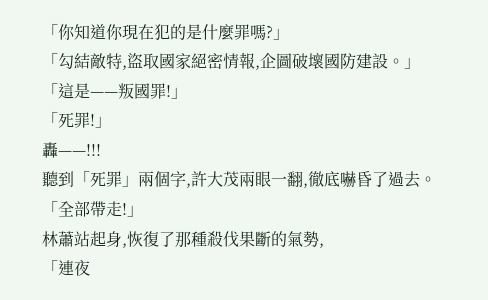「你知道你現在犯的是什麼罪嗎?」
「勾結敵特,盜取國家絕密情報,企圖破壞國防建設。」
「這是——叛國罪!」
「死罪!」
轟——!!!
聽到「死罪」兩個字,許大茂兩眼一翻,徹底嚇昏了過去。
「全部帶走!」
林蕭站起身,恢復了那種殺伐果斷的氣勢,
「連夜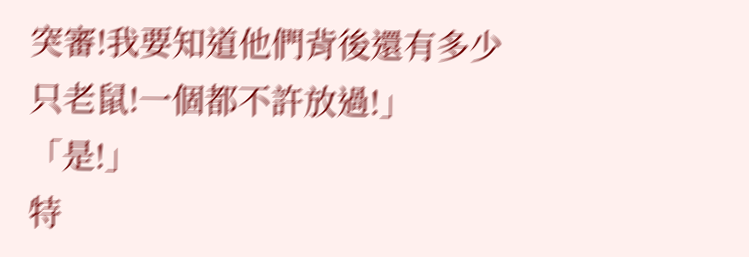突審!我要知道他們背後還有多少只老鼠!一個都不許放過!」
「是!」
特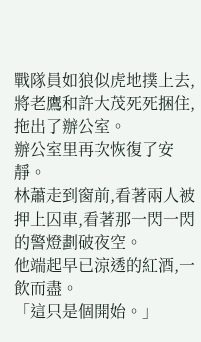戰隊員如狼似虎地撲上去,將老鷹和許大茂死死捆住,拖出了辦公室。
辦公室里再次恢復了安靜。
林蕭走到窗前,看著兩人被押上囚車,看著那一閃一閃的警燈劃破夜空。
他端起早已涼透的紅酒,一飲而盡。
「這只是個開始。」